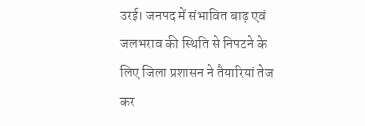उरई। जनपद में संभावित बाढ़ एवं जलभराव की स्थिति से निपटने के लिए जिला प्रशासन ने तैयारियां तेज कर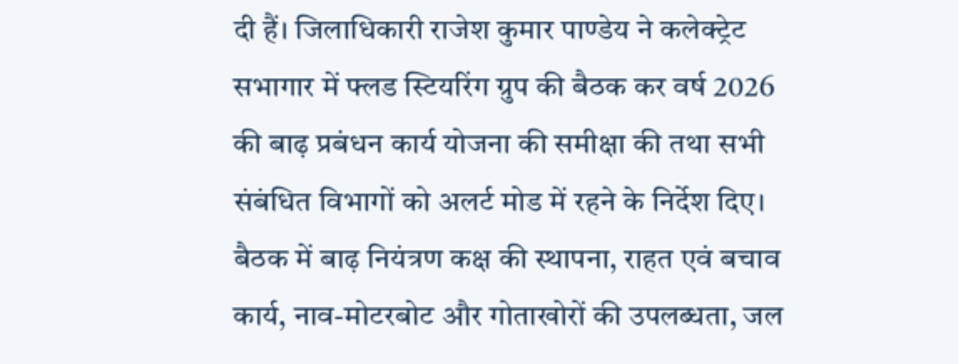दी हैं। जिलाधिकारी राजेश कुमार पाण्डेय ने कलेक्ट्रेट सभागार में फ्लड स्टियरिंग ग्रुप की बैठक कर वर्ष 2026 की बाढ़ प्रबंधन कार्य योजना की समीक्षा की तथा सभी संबंधित विभागों को अलर्ट मोड में रहने के निर्देश दिए।
बैठक में बाढ़ नियंत्रण कक्ष की स्थापना, राहत एवं बचाव कार्य, नाव-मोटरबोट और गोताखोरों की उपलब्धता, जल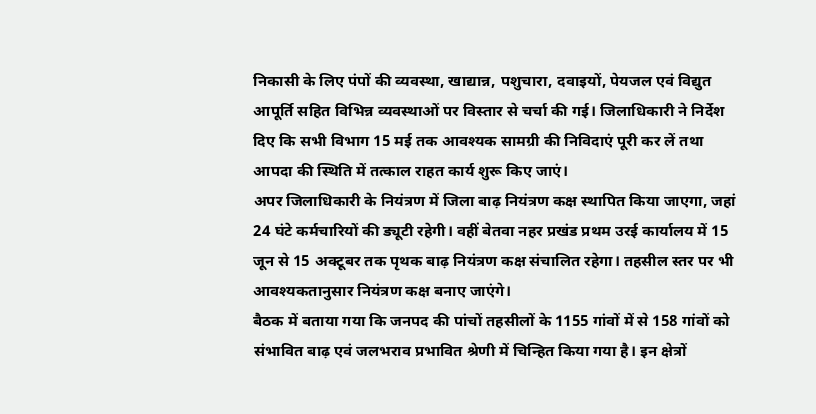निकासी के लिए पंपों की व्यवस्था, खाद्यान्न, पशुचारा, दवाइयों, पेयजल एवं विद्युत आपूर्ति सहित विभिन्न व्यवस्थाओं पर विस्तार से चर्चा की गई। जिलाधिकारी ने निर्देश दिए कि सभी विभाग 15 मई तक आवश्यक सामग्री की निविदाएं पूरी कर लें तथा आपदा की स्थिति में तत्काल राहत कार्य शुरू किए जाएं।
अपर जिलाधिकारी के नियंत्रण में जिला बाढ़ नियंत्रण कक्ष स्थापित किया जाएगा, जहां 24 घंटे कर्मचारियों की ड्यूटी रहेगी। वहीं बेतवा नहर प्रखंड प्रथम उरई कार्यालय में 15 जून से 15 अक्टूबर तक पृथक बाढ़ नियंत्रण कक्ष संचालित रहेगा। तहसील स्तर पर भी आवश्यकतानुसार नियंत्रण कक्ष बनाए जाएंगे।
बैठक में बताया गया कि जनपद की पांचों तहसीलों के 1155 गांवों में से 158 गांवों को संभावित बाढ़ एवं जलभराव प्रभावित श्रेणी में चिन्हित किया गया है। इन क्षेत्रों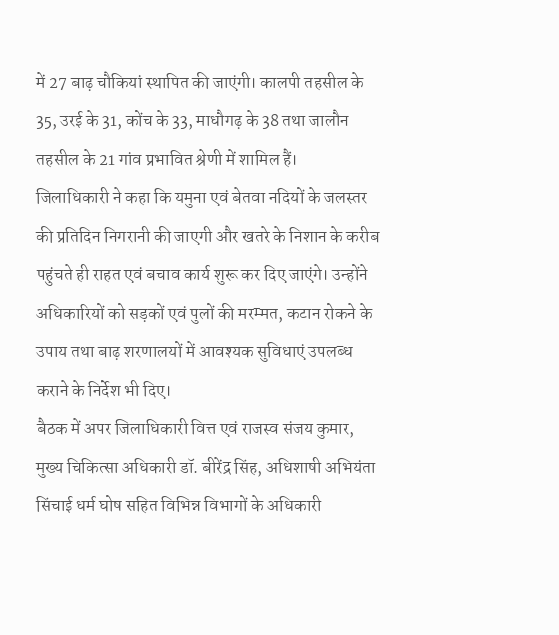में 27 बाढ़ चौकियां स्थापित की जाएंगी। कालपी तहसील के 35, उरई के 31, कोंच के 33, माधौगढ़ के 38 तथा जालौन तहसील के 21 गांव प्रभावित श्रेणी में शामिल हैं।
जिलाधिकारी ने कहा कि यमुना एवं बेतवा नदियों के जलस्तर की प्रतिदिन निगरानी की जाएगी और खतरे के निशान के करीब पहुंचते ही राहत एवं बचाव कार्य शुरू कर दिए जाएंगे। उन्होंने अधिकारियों को सड़कों एवं पुलों की मरम्मत, कटान रोकने के उपाय तथा बाढ़ शरणालयों में आवश्यक सुविधाएं उपलब्ध कराने के निर्देश भी दिए।
बैठक में अपर जिलाधिकारी वित्त एवं राजस्व संजय कुमार, मुख्य चिकित्सा अधिकारी डॉ. बीरेंद्र सिंह, अधिशाषी अभियंता सिंचाई धर्म घोष सहित विभिन्न विभागों के अधिकारी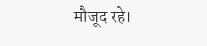मौजूद रहे।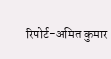रिपोर्ट-अमित कुमार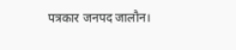पत्रकार जनपद जालौन।